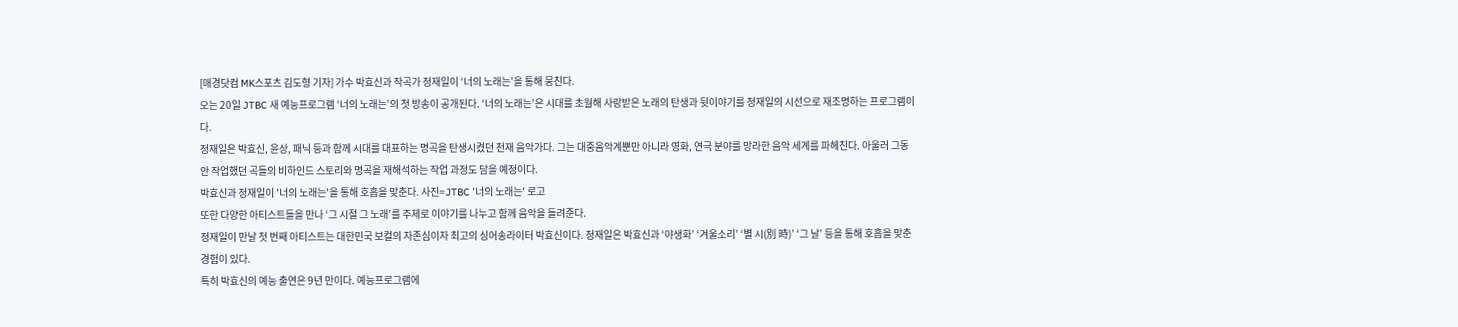[매경닷컴 MK스포츠 김도형 기자] 가수 박효신과 작곡가 정재일이 ‘너의 노래는’을 통해 뭉친다.
오는 20일 JTBC 새 예능프로그램 ‘너의 노래는’의 첫 방송이 공개된다. ‘너의 노래는’은 시대를 초월해 사랑받은 노래의 탄생과 뒷이야기를 정재일의 시선으로 재조명하는 프로그램이다.
정재일은 박효신, 윤상, 패닉 등과 함께 시대를 대표하는 명곡을 탄생시켰던 천재 음악가다. 그는 대중음악계뿐만 아니라 영화, 연극 분야를 망라한 음악 세계를 파헤친다. 아울러 그동안 작업했던 곡들의 비하인드 스토리와 명곡을 재해석하는 작업 과정도 담을 예정이다.
박효신과 정재일이 '너의 노래는'을 통해 호흡을 맞춘다. 사진=JTBC '너의 노래는' 로고
또한 다양한 아티스트들을 만나 ‘그 시절 그 노래’를 주제로 이야기를 나누고 함께 음악을 들려준다.
정재일이 만날 첫 번째 아티스트는 대한민국 보컬의 자존심이자 최고의 싱어송라이터 박효신이다. 정재일은 박효신과 ‘야생화’ ‘겨울소리’ ‘별 시(別 時)’ ‘그 날’ 등을 통해 호흡을 맞춘 경험이 있다.
특히 박효신의 예능 출연은 9년 만이다. 예능프로그램에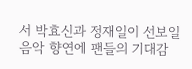서 박효신과 정재일이 선보일 음악 향연에 팬들의 기대감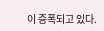이 증폭되고 있다.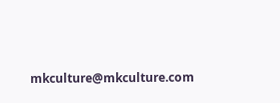mkculture@mkculture.com